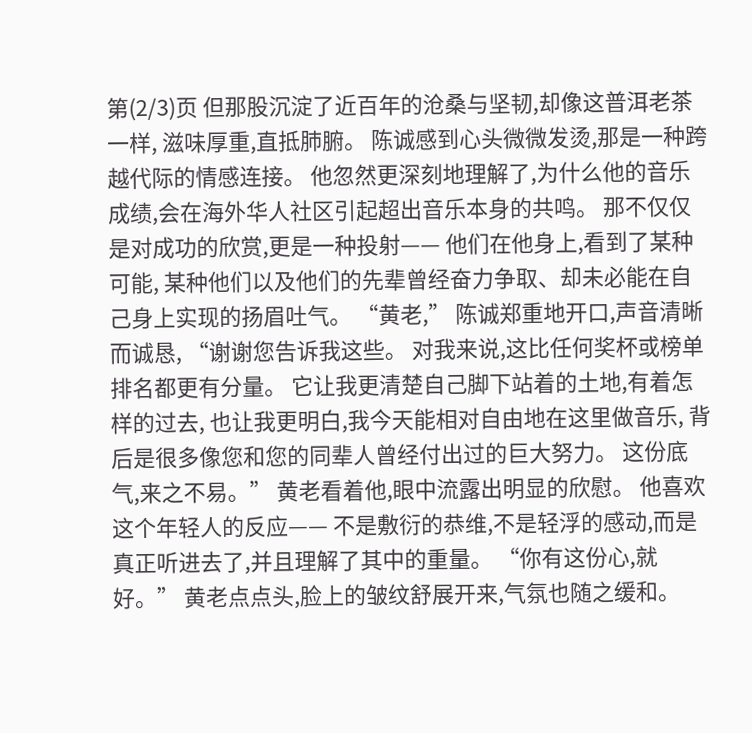第(2/3)页 但那股沉淀了近百年的沧桑与坚韧,却像这普洱老茶一样, 滋味厚重,直抵肺腑。 陈诚感到心头微微发烫,那是一种跨越代际的情感连接。 他忽然更深刻地理解了,为什么他的音乐成绩,会在海外华人社区引起超出音乐本身的共鸣。 那不仅仅是对成功的欣赏,更是一种投射—— 他们在他身上,看到了某种可能, 某种他们以及他们的先辈曾经奋力争取、却未必能在自己身上实现的扬眉吐气。 “黄老,” 陈诚郑重地开口,声音清晰而诚恳, “谢谢您告诉我这些。 对我来说,这比任何奖杯或榜单排名都更有分量。 它让我更清楚自己脚下站着的土地,有着怎样的过去, 也让我更明白,我今天能相对自由地在这里做音乐, 背后是很多像您和您的同辈人曾经付出过的巨大努力。 这份底气,来之不易。” 黄老看着他,眼中流露出明显的欣慰。 他喜欢这个年轻人的反应—— 不是敷衍的恭维,不是轻浮的感动,而是真正听进去了,并且理解了其中的重量。 “你有这份心,就好。” 黄老点点头,脸上的皱纹舒展开来,气氛也随之缓和。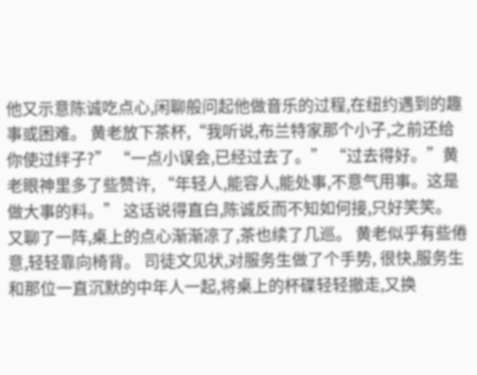他又示意陈诚吃点心,闲聊般问起他做音乐的过程,在纽约遇到的趣事或困难。 黄老放下茶杯,“我听说,布兰特家那个小子,之前还给你使过绊子?” “一点小误会,已经过去了。” “过去得好。”黄老眼神里多了些赞许, “年轻人,能容人,能处事,不意气用事。这是做大事的料。” 这话说得直白,陈诚反而不知如何接,只好笑笑。 又聊了一阵,桌上的点心渐渐凉了,茶也续了几巡。 黄老似乎有些倦意,轻轻靠向椅背。 司徒文见状,对服务生做了个手势, 很快,服务生和那位一直沉默的中年人一起,将桌上的杯碟轻轻撤走,又换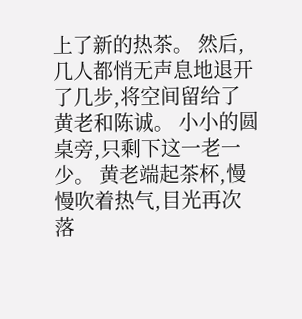上了新的热茶。 然后,几人都悄无声息地退开了几步,将空间留给了黄老和陈诚。 小小的圆桌旁,只剩下这一老一少。 黄老端起茶杯,慢慢吹着热气,目光再次落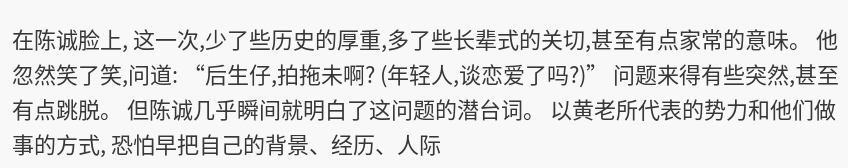在陈诚脸上, 这一次,少了些历史的厚重,多了些长辈式的关切,甚至有点家常的意味。 他忽然笑了笑,问道: “后生仔,拍拖未啊? (年轻人,谈恋爱了吗?)” 问题来得有些突然,甚至有点跳脱。 但陈诚几乎瞬间就明白了这问题的潜台词。 以黄老所代表的势力和他们做事的方式, 恐怕早把自己的背景、经历、人际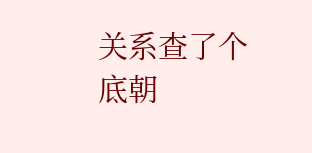关系查了个底朝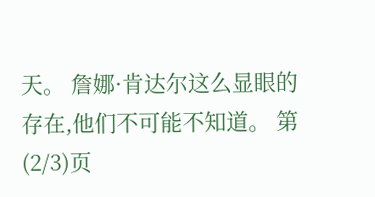天。 詹娜·肯达尔这么显眼的存在,他们不可能不知道。 第(2/3)页